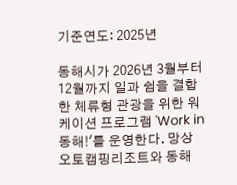기준연도: 2025년

동해시가 2026년 3월부터 12월까지 일과 쉼을 결합한 체류형 관광을 위한 워케이션 프로그램 'Work in 동해!'를 운영한다. 망상오토캠핑리조트와 동해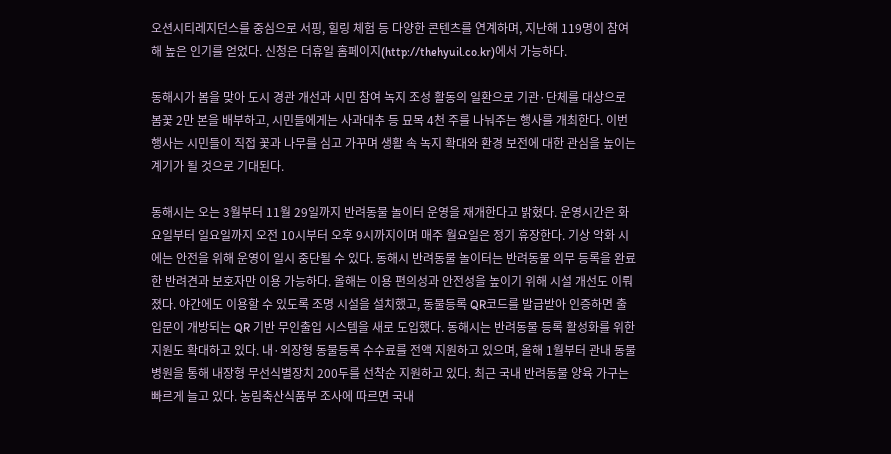오션시티레지던스를 중심으로 서핑, 힐링 체험 등 다양한 콘텐츠를 연계하며, 지난해 119명이 참여해 높은 인기를 얻었다. 신청은 더휴일 홈페이지(http://thehyuil.co.kr)에서 가능하다.

동해시가 봄을 맞아 도시 경관 개선과 시민 참여 녹지 조성 활동의 일환으로 기관·단체를 대상으로 봄꽃 2만 본을 배부하고, 시민들에게는 사과대추 등 묘목 4천 주를 나눠주는 행사를 개최한다. 이번 행사는 시민들이 직접 꽃과 나무를 심고 가꾸며 생활 속 녹지 확대와 환경 보전에 대한 관심을 높이는 계기가 될 것으로 기대된다.

동해시는 오는 3월부터 11월 29일까지 반려동물 놀이터 운영을 재개한다고 밝혔다. 운영시간은 화요일부터 일요일까지 오전 10시부터 오후 9시까지이며 매주 월요일은 정기 휴장한다. 기상 악화 시에는 안전을 위해 운영이 일시 중단될 수 있다. 동해시 반려동물 놀이터는 반려동물 의무 등록을 완료한 반려견과 보호자만 이용 가능하다. 올해는 이용 편의성과 안전성을 높이기 위해 시설 개선도 이뤄졌다. 야간에도 이용할 수 있도록 조명 시설을 설치했고, 동물등록 QR코드를 발급받아 인증하면 출입문이 개방되는 QR 기반 무인출입 시스템을 새로 도입했다. 동해시는 반려동물 등록 활성화를 위한 지원도 확대하고 있다. 내·외장형 동물등록 수수료를 전액 지원하고 있으며, 올해 1월부터 관내 동물병원을 통해 내장형 무선식별장치 200두를 선착순 지원하고 있다. 최근 국내 반려동물 양육 가구는 빠르게 늘고 있다. 농림축산식품부 조사에 따르면 국내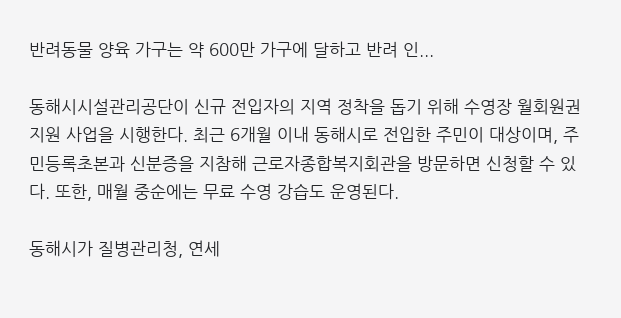반려동물 양육 가구는 약 600만 가구에 달하고 반려 인...

동해시시설관리공단이 신규 전입자의 지역 정착을 돕기 위해 수영장 월회원권 지원 사업을 시행한다. 최근 6개월 이내 동해시로 전입한 주민이 대상이며, 주민등록초본과 신분증을 지참해 근로자종합복지회관을 방문하면 신청할 수 있다. 또한, 매월 중순에는 무료 수영 강습도 운영된다.

동해시가 질병관리청, 연세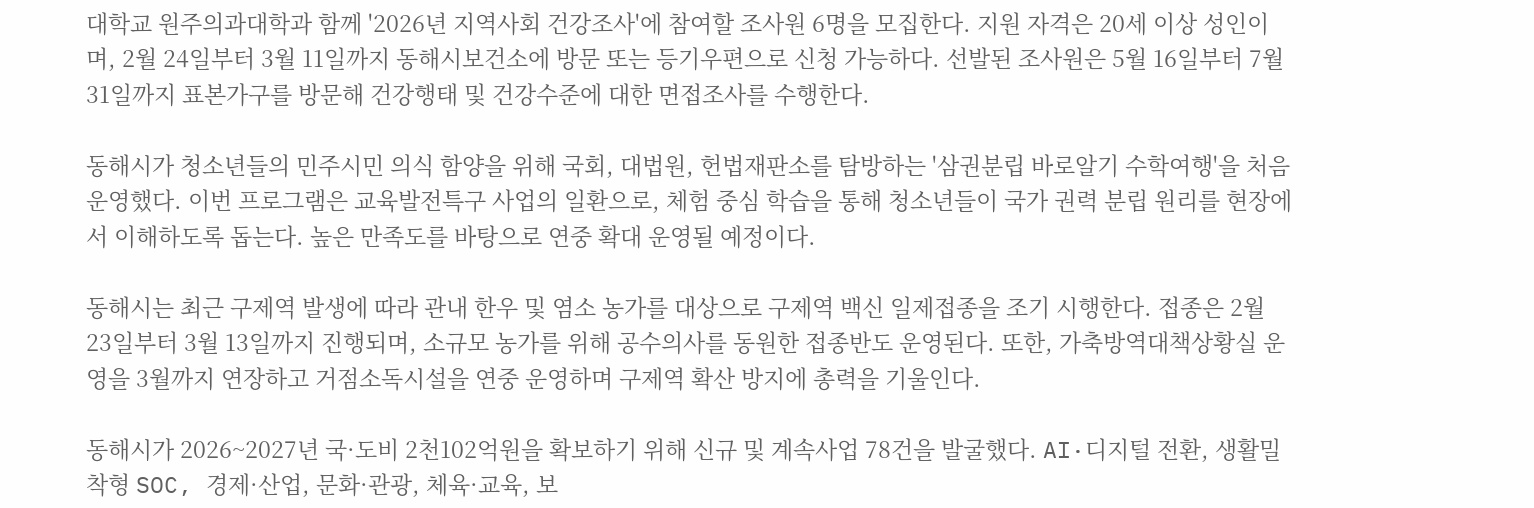대학교 원주의과대학과 함께 '2026년 지역사회 건강조사'에 참여할 조사원 6명을 모집한다. 지원 자격은 20세 이상 성인이며, 2월 24일부터 3월 11일까지 동해시보건소에 방문 또는 등기우편으로 신청 가능하다. 선발된 조사원은 5월 16일부터 7월 31일까지 표본가구를 방문해 건강행태 및 건강수준에 대한 면접조사를 수행한다.

동해시가 청소년들의 민주시민 의식 함양을 위해 국회, 대법원, 헌법재판소를 탐방하는 '삼권분립 바로알기 수학여행'을 처음 운영했다. 이번 프로그램은 교육발전특구 사업의 일환으로, 체험 중심 학습을 통해 청소년들이 국가 권력 분립 원리를 현장에서 이해하도록 돕는다. 높은 만족도를 바탕으로 연중 확대 운영될 예정이다.

동해시는 최근 구제역 발생에 따라 관내 한우 및 염소 농가를 대상으로 구제역 백신 일제접종을 조기 시행한다. 접종은 2월 23일부터 3월 13일까지 진행되며, 소규모 농가를 위해 공수의사를 동원한 접종반도 운영된다. 또한, 가축방역대책상황실 운영을 3월까지 연장하고 거점소독시설을 연중 운영하며 구제역 확산 방지에 총력을 기울인다.

동해시가 2026~2027년 국·도비 2천102억원을 확보하기 위해 신규 및 계속사업 78건을 발굴했다. AI·디지털 전환, 생활밀착형 SOC, 경제·산업, 문화·관광, 체육·교육, 보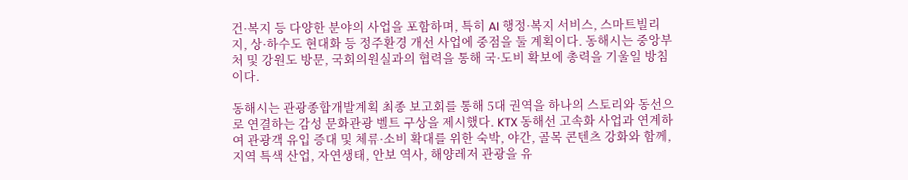건·복지 등 다양한 분야의 사업을 포함하며, 특히 AI 행정·복지 서비스, 스마트빌리지, 상·하수도 현대화 등 정주환경 개선 사업에 중점을 둘 계획이다. 동해시는 중앙부처 및 강원도 방문, 국회의원실과의 협력을 통해 국·도비 확보에 총력을 기울일 방침이다.

동해시는 관광종합개발계획 최종 보고회를 통해 5대 권역을 하나의 스토리와 동선으로 연결하는 감성 문화관광 벨트 구상을 제시했다. KTX 동해선 고속화 사업과 연계하여 관광객 유입 증대 및 체류·소비 확대를 위한 숙박, 야간, 골목 콘텐츠 강화와 함께, 지역 특색 산업, 자연생태, 안보 역사, 해양레저 관광을 유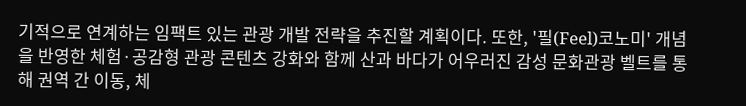기적으로 연계하는 임팩트 있는 관광 개발 전략을 추진할 계획이다. 또한, '필(Feel)코노미' 개념을 반영한 체험·공감형 관광 콘텐츠 강화와 함께 산과 바다가 어우러진 감성 문화관광 벨트를 통해 권역 간 이동, 체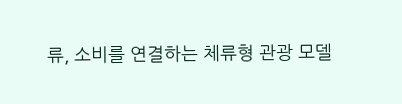류, 소비를 연결하는 체류형 관광 모델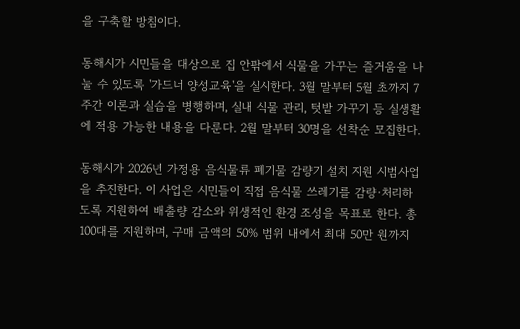을 구축할 방침이다.

동해시가 시민들을 대상으로 집 안팎에서 식물을 가꾸는 즐거움을 나눌 수 있도록 '가드너 양성교육'을 실시한다. 3월 말부터 5월 초까지 7주간 이론과 실습을 병행하며, 실내 식물 관리, 텃밭 가꾸기 등 실생활에 적용 가능한 내용을 다룬다. 2월 말부터 30명을 선착순 모집한다.

동해시가 2026년 가정용 음식물류 폐기물 감량기 설치 지원 시범사업을 추진한다. 이 사업은 시민들이 직접 음식물 쓰레기를 감량·처리하도록 지원하여 배출량 감소와 위생적인 환경 조성을 목표로 한다. 총 100대를 지원하며, 구매 금액의 50% 범위 내에서 최대 50만 원까지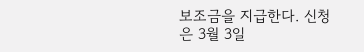보조금을 지급한다. 신청은 3월 3일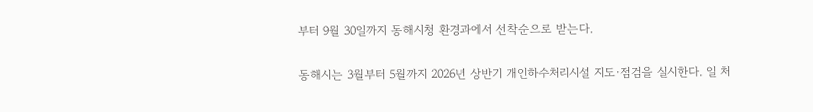부터 9월 30일까지 동해시청 환경과에서 선착순으로 받는다.

동해시는 3월부터 5월까지 2026년 상반기 개인하수처리시설 지도·점검을 실시한다. 일 처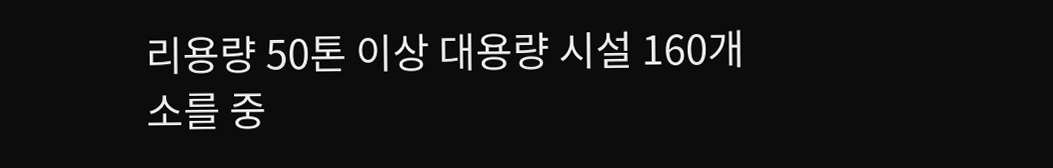리용량 50톤 이상 대용량 시설 160개소를 중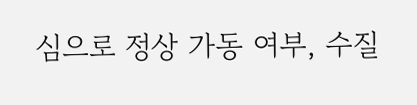심으로 정상 가동 여부, 수질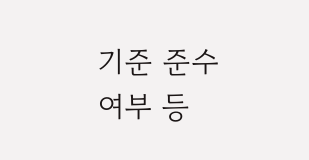기준 준수 여부 등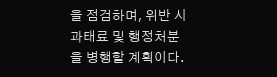을 점검하며, 위반 시 과태료 및 행정처분을 병행할 계획이다.